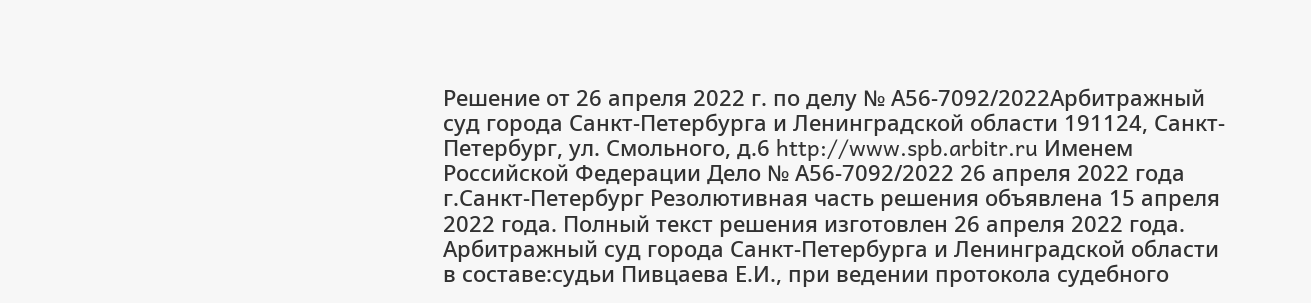Решение от 26 апреля 2022 г. по делу № А56-7092/2022Арбитражный суд города Санкт-Петербурга и Ленинградской области 191124, Санкт-Петербург, ул. Смольного, д.6 http://www.spb.arbitr.ru Именем Российской Федерации Дело № А56-7092/2022 26 апреля 2022 года г.Санкт-Петербург Резолютивная часть решения объявлена 15 апреля 2022 года. Полный текст решения изготовлен 26 апреля 2022 года. Арбитражный суд города Санкт-Петербурга и Ленинградской области в составе:судьи Пивцаева Е.И., при ведении протокола судебного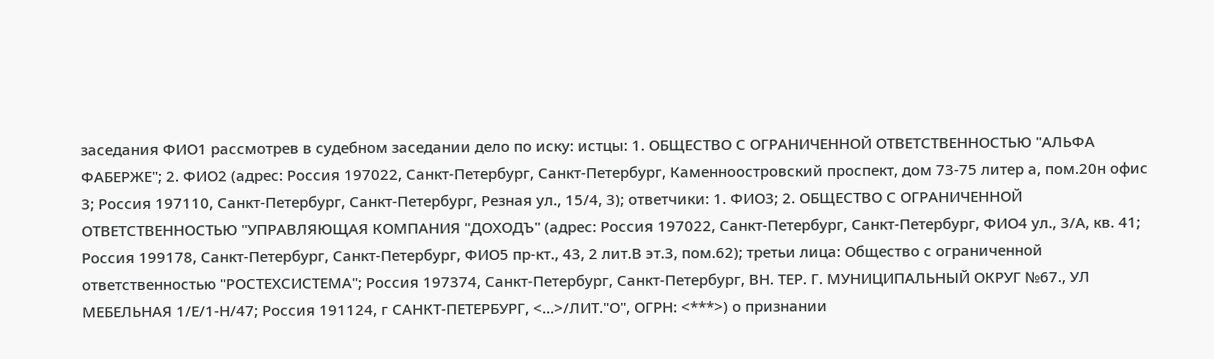заседания ФИО1 рассмотрев в судебном заседании дело по иску: истцы: 1. ОБЩЕСТВО С ОГРАНИЧЕННОЙ ОТВЕТСТВЕННОСТЬЮ "АЛЬФА ФАБЕРЖЕ"; 2. ФИО2 (адрес: Россия 197022, Санкт-Петербург, Санкт-Петербург, Каменноостровский проспект, дом 73-75 литер а, пом.20н офис 3; Россия 197110, Санкт-Петербург, Санкт-Петербург, Резная ул., 15/4, 3); ответчики: 1. ФИО3; 2. ОБЩЕСТВО С ОГРАНИЧЕННОЙ ОТВЕТСТВЕННОСТЬЮ "УПРАВЛЯЮЩАЯ КОМПАНИЯ "ДОХОДЪ" (адрес: Россия 197022, Санкт-Петербург, Санкт-Петербург, ФИО4 ул., 3/А, кв. 41; Россия 199178, Санкт-Петербург, Санкт-Петербург, ФИО5 пр-кт., 43, 2 лит.В эт.3, пом.62); третьи лица: Общество с ограниченной ответственностью "РОСТЕХСИСТЕМА"; Россия 197374, Санкт-Петербург, Санкт-Петербург, ВН. ТЕР. Г. МУНИЦИПАЛЬНЫЙ ОКРУГ №67., УЛ МЕБЕЛЬНАЯ 1/Е/1-Н/47; Россия 191124, г САНКТ-ПЕТЕРБУРГ, <...>/ЛИТ."О", ОГРН: <***>) о признании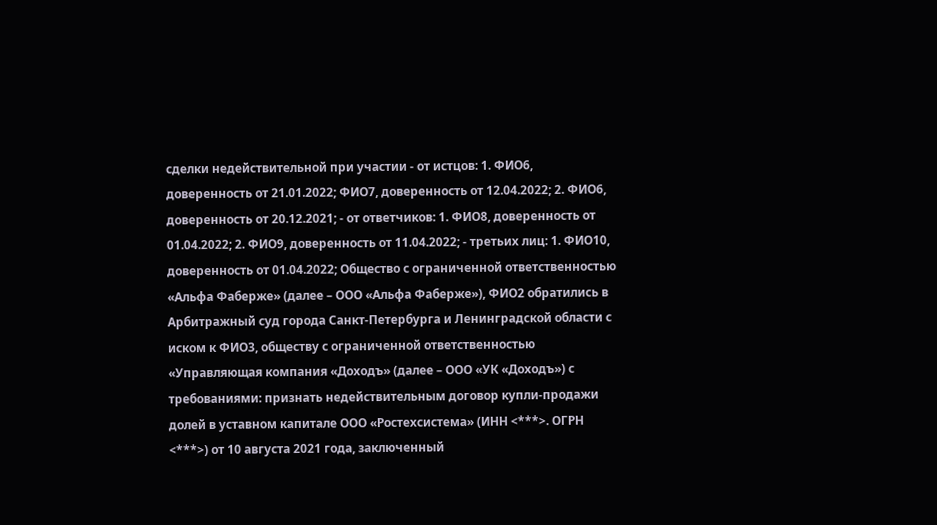сделки недействительной при участии - от истцов: 1. ФИО6, доверенность от 21.01.2022; ФИО7, доверенность от 12.04.2022; 2. ФИО6, доверенность от 20.12.2021; - от ответчиков: 1. ФИО8, доверенность от 01.04.2022; 2. ФИО9, доверенность от 11.04.2022; - третьих лиц: 1. ФИО10, доверенность от 01.04.2022; Общество с ограниченной ответственностью «Альфа Фаберже» (далее – ООО «Альфа Фаберже»), ФИО2 обратились в Арбитражный суд города Санкт-Петербурга и Ленинградской области с иском к ФИО3, обществу с ограниченной ответственностью «Управляющая компания «Доходъ» (далее – ООО «УК «Доходъ») с требованиями: признать недействительным договор купли-продажи долей в уставном капитале ООО «Ростехсистема» (ИНН <***>. ОГРН <***>) от 10 августа 2021 года, заключенный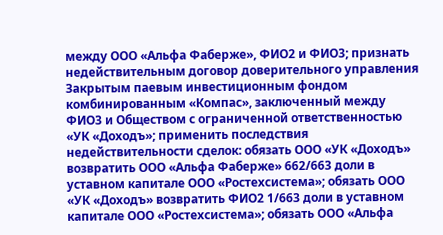между ООО «Альфа Фаберже», ФИО2 и ФИО3; признать недействительным договор доверительного управления Закрытым паевым инвестиционным фондом комбинированным «Компас», заключенный между ФИО3 и Обществом с ограниченной ответственностью «УК «Доходъ»; применить последствия недействительности сделок: обязать ООО «УК «Доходъ» возвратить ООО «Альфа Фаберже» 662/663 доли в уставном капитале ООО «Ростехсистема»; обязать ООО «УК «Доходъ» возвратить ФИО2 1/663 доли в уставном капитале ООО «Ростехсистема»; обязать ООО «Альфа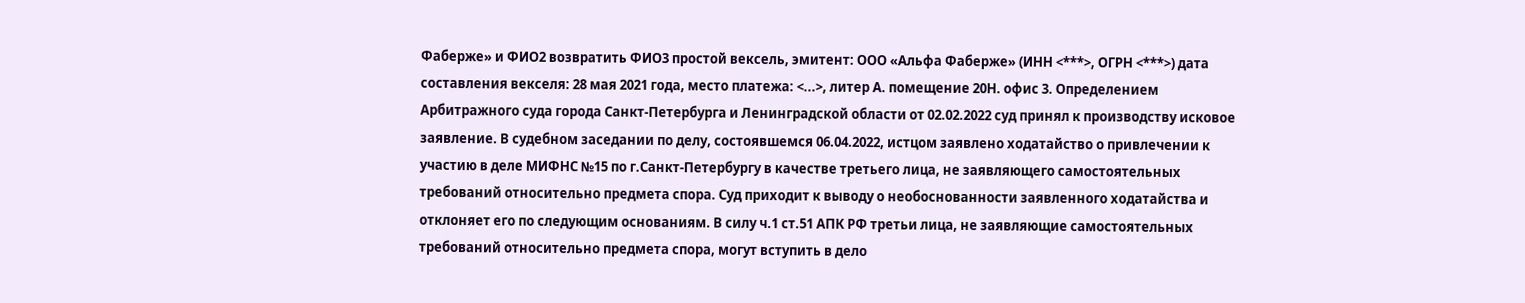Фаберже» и ФИО2 возвратить ФИО3 простой вексель, эмитент: ООО «Альфа Фаберже» (ИНН <***>, ОГРН <***>) дата составления векселя: 28 мая 2021 года, место платежа: <...>, литер А. помещение 20Н. офис 3. Определением Арбитражного суда города Санкт-Петербурга и Ленинградской области от 02.02.2022 суд принял к производству исковое заявление. В судебном заседании по делу, состоявшемся 06.04.2022, истцом заявлено ходатайство о привлечении к участию в деле МИФНС №15 по г.Санкт-Петербургу в качестве третьего лица, не заявляющего самостоятельных требований относительно предмета спора. Суд приходит к выводу о необоснованности заявленного ходатайства и отклоняет его по следующим основаниям. В силу ч.1 ст.51 АПК РФ третьи лица, не заявляющие самостоятельных требований относительно предмета спора, могут вступить в дело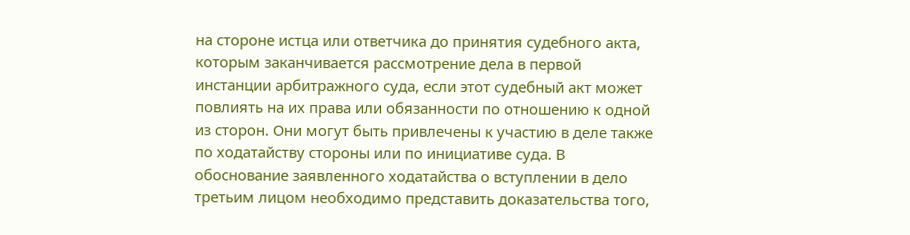на стороне истца или ответчика до принятия судебного акта, которым заканчивается рассмотрение дела в первой инстанции арбитражного суда, если этот судебный акт может повлиять на их права или обязанности по отношению к одной из сторон. Они могут быть привлечены к участию в деле также по ходатайству стороны или по инициативе суда. В обоснование заявленного ходатайства о вступлении в дело третьим лицом необходимо представить доказательства того,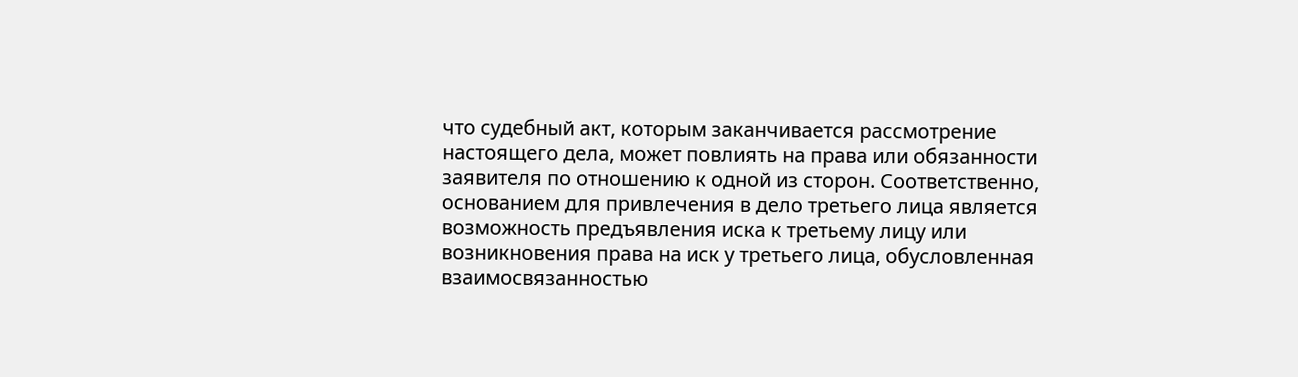что судебный акт, которым заканчивается рассмотрение настоящего дела, может повлиять на права или обязанности заявителя по отношению к одной из сторон. Соответственно, основанием для привлечения в дело третьего лица является возможность предъявления иска к третьему лицу или возникновения права на иск у третьего лица, обусловленная взаимосвязанностью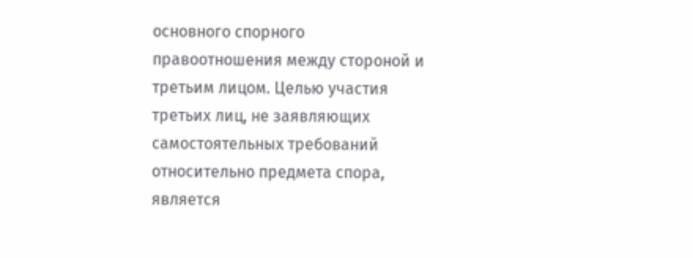основного спорного правоотношения между стороной и третьим лицом. Целью участия третьих лиц, не заявляющих самостоятельных требований относительно предмета спора, является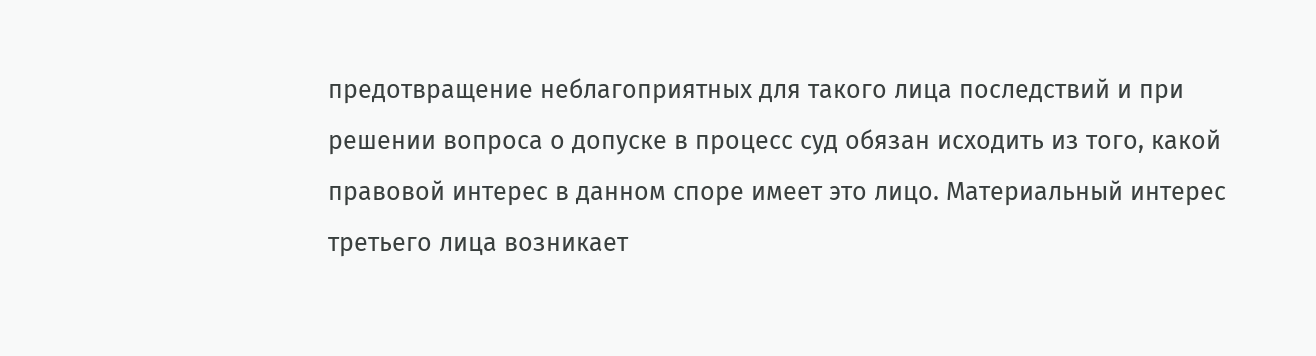предотвращение неблагоприятных для такого лица последствий и при решении вопроса о допуске в процесс суд обязан исходить из того, какой правовой интерес в данном споре имеет это лицо. Материальный интерес третьего лица возникает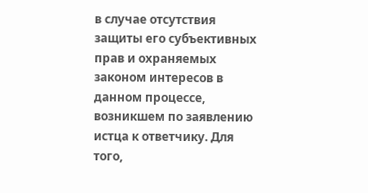в случае отсутствия защиты его субъективных прав и охраняемых законом интересов в данном процессе, возникшем по заявлению истца к ответчику. Для того,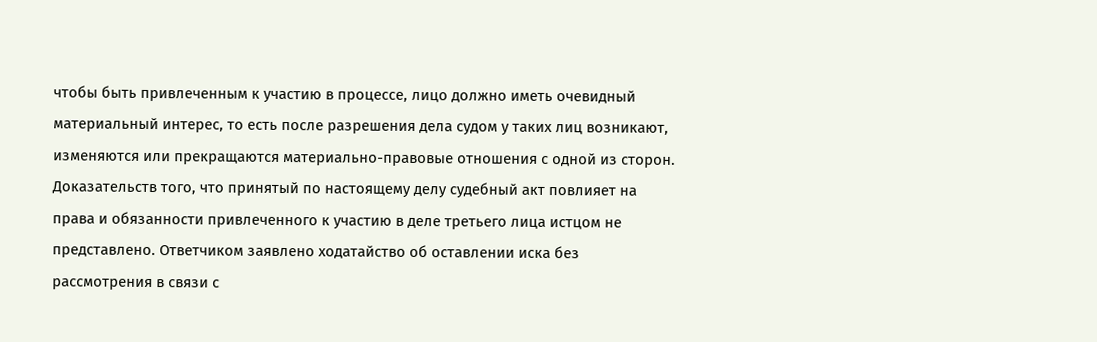чтобы быть привлеченным к участию в процессе, лицо должно иметь очевидный материальный интерес, то есть после разрешения дела судом у таких лиц возникают, изменяются или прекращаются материально-правовые отношения с одной из сторон. Доказательств того, что принятый по настоящему делу судебный акт повлияет на права и обязанности привлеченного к участию в деле третьего лица истцом не представлено. Ответчиком заявлено ходатайство об оставлении иска без рассмотрения в связи с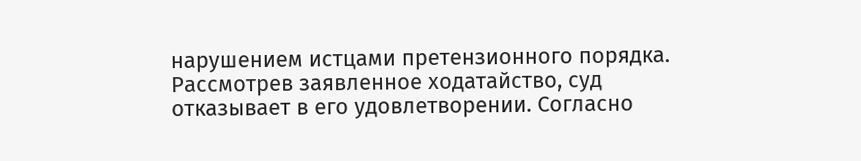нарушением истцами претензионного порядка. Рассмотрев заявленное ходатайство, суд отказывает в его удовлетворении. Согласно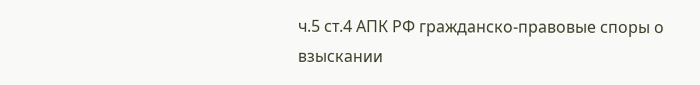ч.5 ст.4 АПК РФ гражданско-правовые споры о взыскании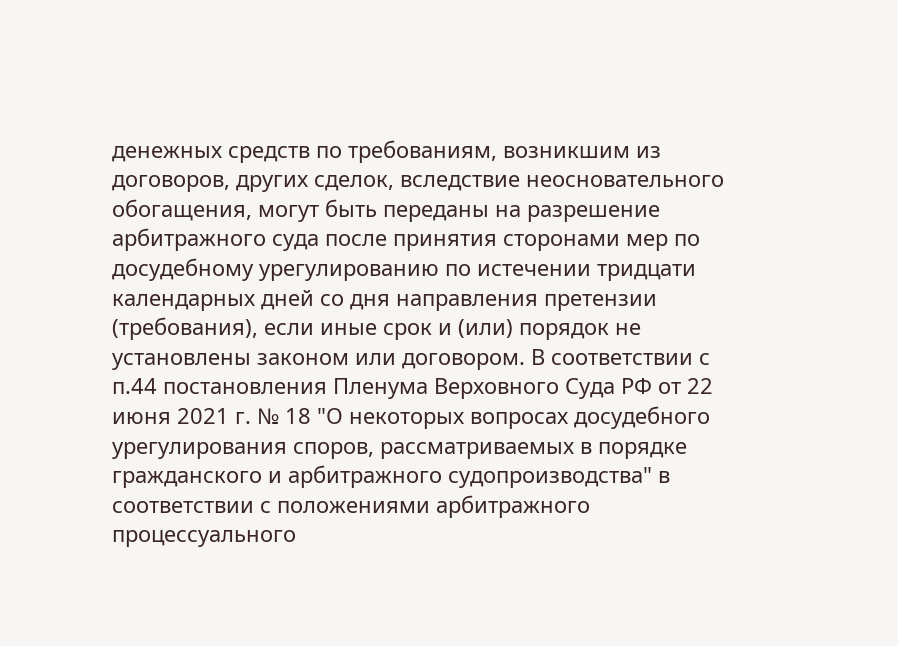денежных средств по требованиям, возникшим из договоров, других сделок, вследствие неосновательного обогащения, могут быть переданы на разрешение арбитражного суда после принятия сторонами мер по досудебному урегулированию по истечении тридцати календарных дней со дня направления претензии (требования), если иные срок и (или) порядок не установлены законом или договором. В соответствии с п.44 постановления Пленума Верховного Суда РФ от 22 июня 2021 г. № 18 "О некоторых вопросах досудебного урегулирования споров, рассматриваемых в порядке гражданского и арбитражного судопроизводства" в соответствии с положениями арбитражного процессуального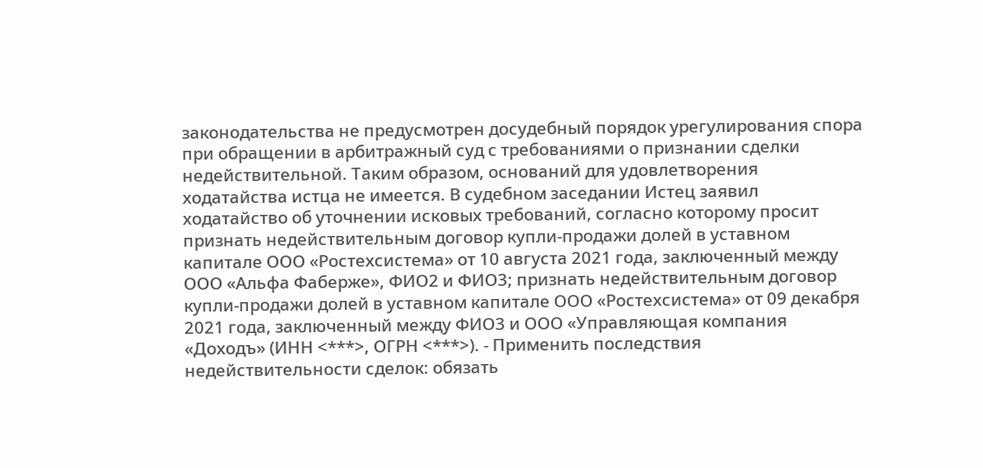законодательства не предусмотрен досудебный порядок урегулирования спора при обращении в арбитражный суд с требованиями о признании сделки недействительной. Таким образом, оснований для удовлетворения ходатайства истца не имеется. В судебном заседании Истец заявил ходатайство об уточнении исковых требований, согласно которому просит признать недействительным договор купли-продажи долей в уставном капитале ООО «Ростехсистема» от 10 августа 2021 года, заключенный между ООО «Альфа Фаберже», ФИО2 и ФИО3; признать недействительным договор купли-продажи долей в уставном капитале ООО «Ростехсистема» от 09 декабря 2021 года, заключенный между ФИО3 и ООО «Управляющая компания «Доходъ» (ИНН <***>, ОГРН <***>). - Применить последствия недействительности сделок: обязать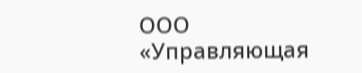ООО «Управляющая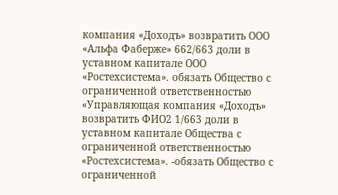компания «Доходъ» возвратить ООО «Альфа Фаберже» 662/663 доли в уставном капитале ООО «Ростехсистема». обязать Общество с ограниченной ответственностью «Управляющая компания «Доходъ» возвратить ФИО2 1/663 доли в уставном капитале Общества с ограниченной ответственностью «Ростехсистема». -обязать Общество с ограниченной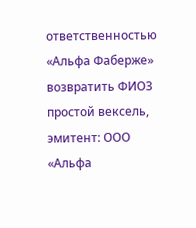ответственностью «Альфа Фаберже» возвратить ФИО3 простой вексель, эмитент: ООО «Альфа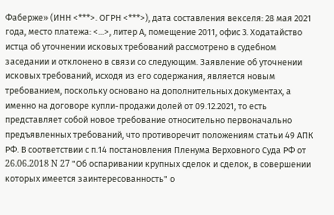Фаберже» (ИНН <***>. ОГРН <***>), дата составления векселя: 28 мая 2021 года, место платежа: <...>, литер А, помещение 2011, офис 3. Ходатайство истца об уточнении исковых требований рассмотрено в судебном заседании и отклонено в связи со следующим. Заявление об уточнении исковых требований, исходя из его содержания, является новым требованием, поскольку основано на дополнительных документах, а именно на договоре купли-продажи долей от 09.12.2021, то есть представляет собой новое требование относительно первоначально предъявленных требований, что противоречит положениям статьи 49 АПК РФ. В соответствии с п.14 постановления Пленума Верховного Суда РФ от 26.06.2018 N 27 "Об оспаривании крупных сделок и сделок, в совершении которых имеется заинтересованность" о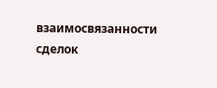взаимосвязанности сделок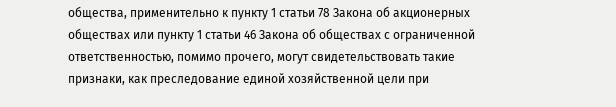общества, применительно к пункту 1 статьи 78 Закона об акционерных обществах или пункту 1 статьи 46 Закона об обществах с ограниченной ответственностью, помимо прочего, могут свидетельствовать такие признаки, как преследование единой хозяйственной цели при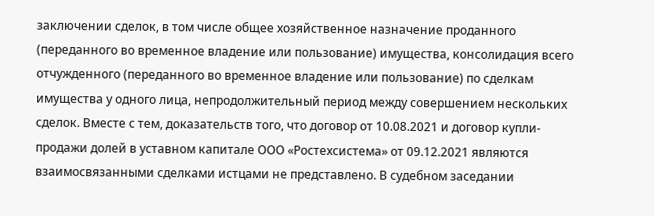заключении сделок, в том числе общее хозяйственное назначение проданного (переданного во временное владение или пользование) имущества, консолидация всего отчужденного (переданного во временное владение или пользование) по сделкам имущества у одного лица, непродолжительный период между совершением нескольких сделок. Вместе с тем, доказательств того, что договор от 10.08.2021 и договор купли-продажи долей в уставном капитале ООО «Ростехсистема» от 09.12.2021 являются взаимосвязанными сделками истцами не представлено. В судебном заседании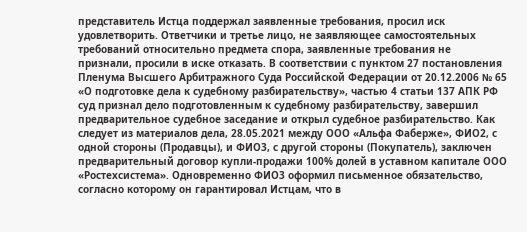представитель Истца поддержал заявленные требования, просил иск удовлетворить. Ответчики и третье лицо, не заявляющее самостоятельных требований относительно предмета спора, заявленные требования не признали, просили в иске отказать. В соответствии с пунктом 27 постановления Пленума Высшего Арбитражного Суда Российской Федерации от 20.12.2006 № 65 «О подготовке дела к судебному разбирательству», частью 4 статьи 137 АПК РФ суд признал дело подготовленным к судебному разбирательству, завершил предварительное судебное заседание и открыл судебное разбирательство. Как следует из материалов дела, 28.05.2021 между ООО «Альфа Фаберже», ФИО2, с одной стороны (Продавцы), и ФИО3, с другой стороны (Покупатель), заключен предварительный договор купли-продажи 100% долей в уставном капитале ООО «Ростехсистема». Одновременно ФИО3 оформил письменное обязательство, согласно которому он гарантировал Истцам, что в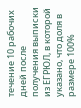течение 10 рабочих дней после получения выписки из ЕГРЮЛ, в которой указано, что доля в размере 100%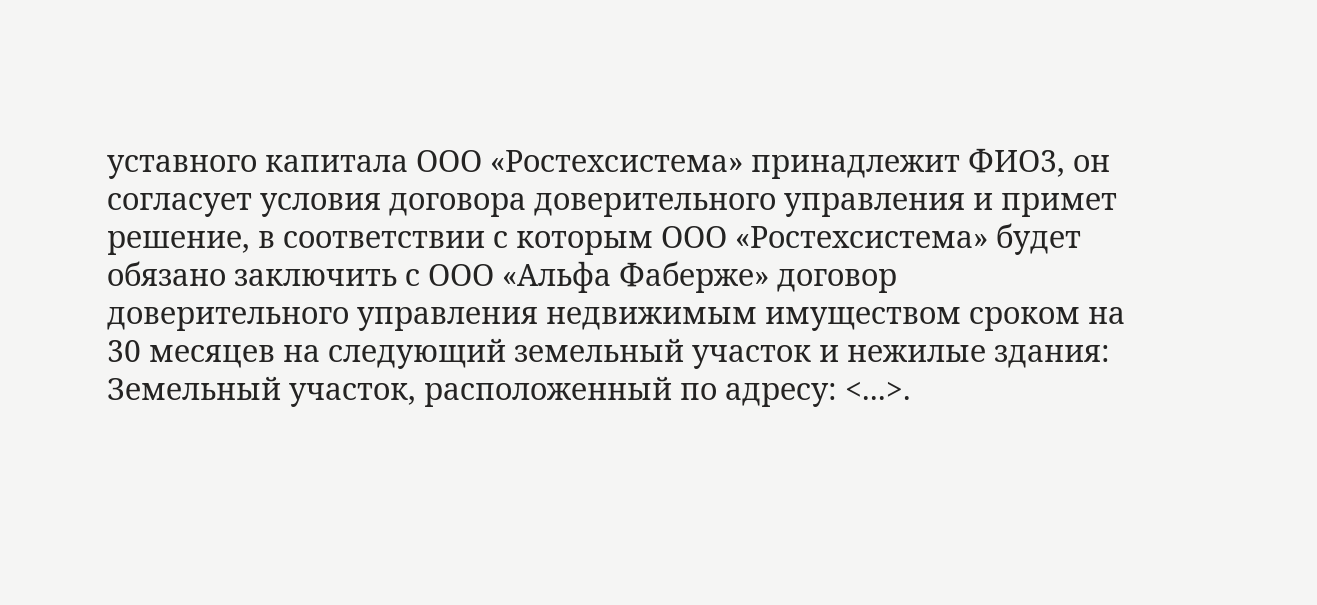уставного капитала ООО «Ростехсистема» принадлежит ФИО3, он согласует условия договора доверительного управления и примет решение, в соответствии с которым ООО «Ростехсистема» будет обязано заключить с ООО «Альфа Фаберже» договор доверительного управления недвижимым имуществом сроком на 30 месяцев на следующий земельный участок и нежилые здания: Земельный участок, расположенный по адресу: <...>.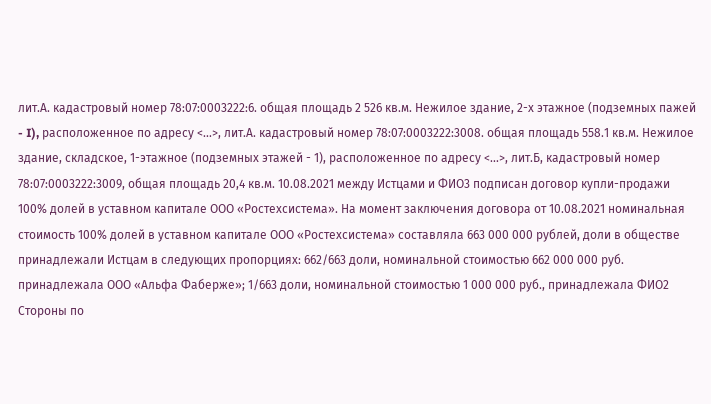лит.А. кадастровый номер 78:07:0003222:6. общая площадь 2 526 кв.м. Нежилое здание, 2-х этажное (подземных пажей - I), расположенное по адресу <...>, лит.А. кадастровый номер 78:07:0003222:3008. общая площадь 558.1 кв.м. Нежилое здание, складское, 1-этажное (подземных этажей - 1), расположенное по адресу <...>, лит.Б, кадастровый номер 78:07:0003222:3009, общая площадь 20,4 кв.м. 10.08.2021 между Истцами и ФИО3 подписан договор купли-продажи 100% долей в уставном капитале ООО «Ростехсистема». На момент заключения договора от 10.08.2021 номинальная стоимость 100% долей в уставном капитале ООО «Ростехсистема» составляла 663 000 000 рублей, доли в обществе принадлежали Истцам в следующих пропорциях: 662/663 доли, номинальной стоимостью 662 000 000 руб. принадлежала ООО «Альфа Фаберже»; 1/663 доли, номинальной стоимостью 1 000 000 руб., принадлежала ФИО2 Стороны по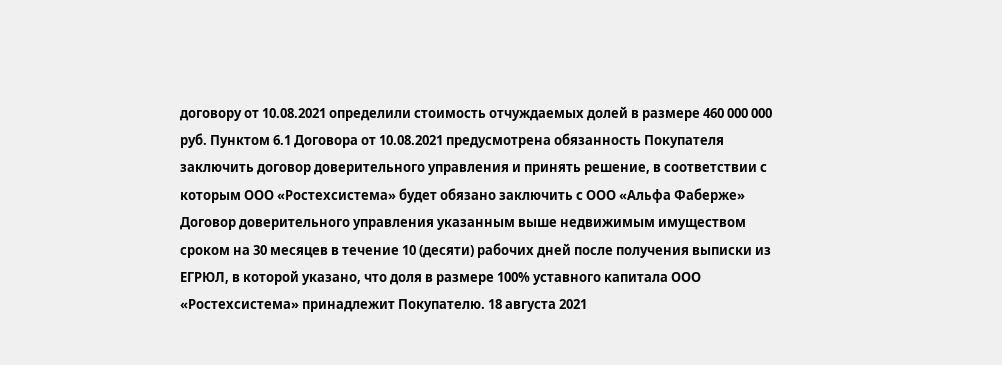договору от 10.08.2021 определили стоимость отчуждаемых долей в размере 460 000 000 руб. Пунктом 6.1 Договора от 10.08.2021 предусмотрена обязанность Покупателя заключить договор доверительного управления и принять решение, в соответствии с которым ООО «Ростехсистема» будет обязано заключить с ООО «Альфа Фаберже» Договор доверительного управления указанным выше недвижимым имуществом сроком на 30 месяцев в течение 10 (десяти) рабочих дней после получения выписки из ЕГРЮЛ, в которой указано, что доля в размере 100% уставного капитала ООО «Ростехсистема» принадлежит Покупателю. 18 августа 2021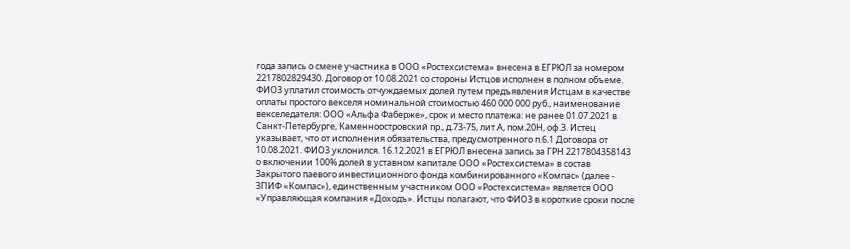года запись о смене участника в ООО «Ростехсистема» внесена в ЕГРЮЛ за номером 2217802829430. Договор от 10.08.2021 со стороны Истцов исполнен в полном объеме. ФИО3 уплатил стоимость отчуждаемых долей путем предъявления Истцам в качестве оплаты простого векселя номинальной стоимостью 460 000 000 руб., наименование векселедателя: ООО «Альфа Фаберже», срок и место платежа: не ранее 01.07.2021 в Санкт-Петербурге, Каменноостровский пр., д.73-75, лит.А, пом.20Н, оф.З. Истец указывает, что от исполнения обязательства, предусмотренного п.6.1 Договора от 10.08.2021. ФИО3 уклонился. 16.12.2021 в ЕГРЮЛ внесена запись за ГРН 2217804358143 о включении 100% долей в уставном капитале ООО «Ростехсистема» в состав Закрытого паевого инвестиционного фонда комбинированного «Компас» (далее - ЗПИФ «Компас»), единственным участником ООО «Ростехсистема» является ООО «Управляющая компания «Доходъ». Истцы полагают, что ФИО3 в короткие сроки после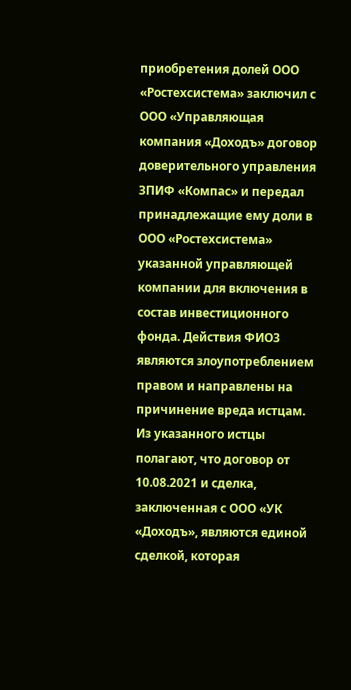приобретения долей ООО «Ростехсистема» заключил с ООО «Управляющая компания «Доходъ» договор доверительного управления ЗПИФ «Компас» и передал принадлежащие ему доли в ООО «Ростехсистема» указанной управляющей компании для включения в состав инвестиционного фонда. Действия ФИО3 являются злоупотреблением правом и направлены на причинение вреда истцам. Из указанного истцы полагают, что договор от 10.08.2021 и сделка, заключенная с ООО «УК «Доходъ», являются единой сделкой, которая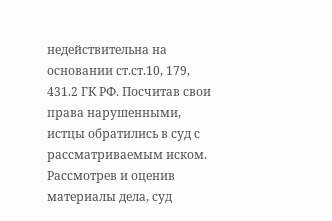недействительна на основании ст.ст.10, 179, 431.2 ГК РФ. Посчитав свои права нарушенными, истцы обратились в суд с рассматриваемым иском. Рассмотрев и оценив материалы дела, суд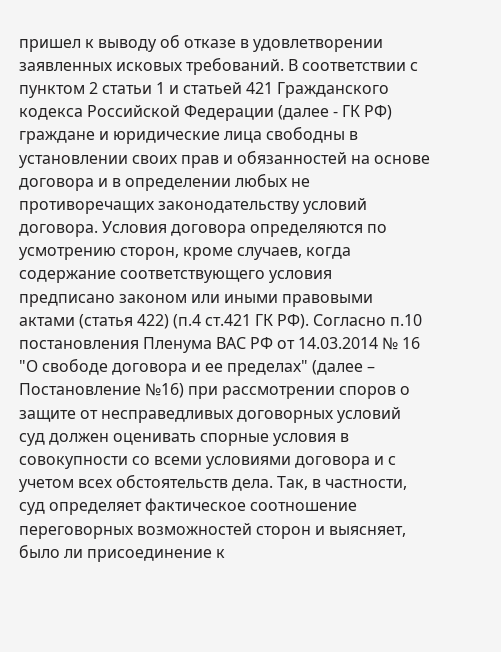пришел к выводу об отказе в удовлетворении заявленных исковых требований. В соответствии с пунктом 2 статьи 1 и статьей 421 Гражданского кодекса Российской Федерации (далее - ГК РФ) граждане и юридические лица свободны в установлении своих прав и обязанностей на основе договора и в определении любых не противоречащих законодательству условий договора. Условия договора определяются по усмотрению сторон, кроме случаев, когда содержание соответствующего условия предписано законом или иными правовыми актами (статья 422) (п.4 ст.421 ГК РФ). Согласно п.10 постановления Пленума ВАС РФ от 14.03.2014 № 16 "О свободе договора и ее пределах" (далее – Постановление №16) при рассмотрении споров о защите от несправедливых договорных условий суд должен оценивать спорные условия в совокупности со всеми условиями договора и с учетом всех обстоятельств дела. Так, в частности, суд определяет фактическое соотношение переговорных возможностей сторон и выясняет, было ли присоединение к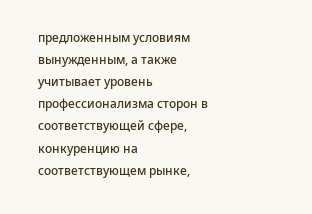предложенным условиям вынужденным, а также учитывает уровень профессионализма сторон в соответствующей сфере, конкуренцию на соответствующем рынке,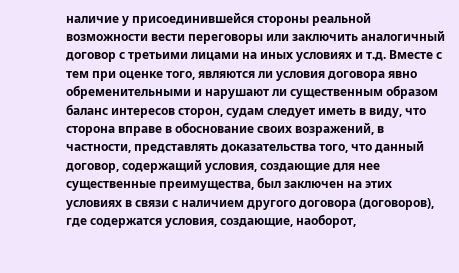наличие у присоединившейся стороны реальной возможности вести переговоры или заключить аналогичный договор с третьими лицами на иных условиях и т.д. Вместе с тем при оценке того, являются ли условия договора явно обременительными и нарушают ли существенным образом баланс интересов сторон, судам следует иметь в виду, что сторона вправе в обоснование своих возражений, в частности, представлять доказательства того, что данный договор, содержащий условия, создающие для нее существенные преимущества, был заключен на этих условиях в связи с наличием другого договора (договоров), где содержатся условия, создающие, наоборот,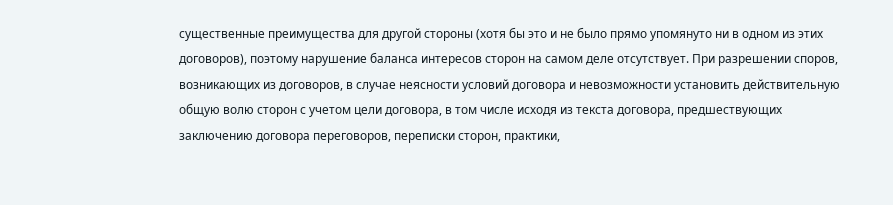существенные преимущества для другой стороны (хотя бы это и не было прямо упомянуто ни в одном из этих договоров), поэтому нарушение баланса интересов сторон на самом деле отсутствует. При разрешении споров, возникающих из договоров, в случае неясности условий договора и невозможности установить действительную общую волю сторон с учетом цели договора, в том числе исходя из текста договора, предшествующих заключению договора переговоров, переписки сторон, практики,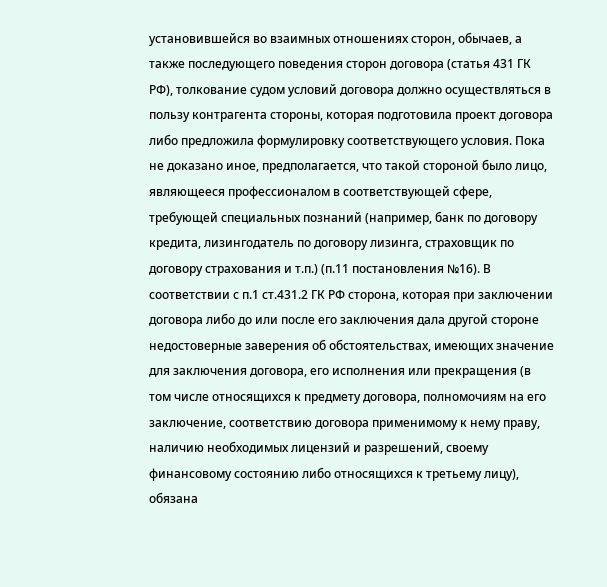установившейся во взаимных отношениях сторон, обычаев, а также последующего поведения сторон договора (статья 431 ГК РФ), толкование судом условий договора должно осуществляться в пользу контрагента стороны, которая подготовила проект договора либо предложила формулировку соответствующего условия. Пока не доказано иное, предполагается, что такой стороной было лицо, являющееся профессионалом в соответствующей сфере, требующей специальных познаний (например, банк по договору кредита, лизингодатель по договору лизинга, страховщик по договору страхования и т.п.) (п.11 постановления №16). В соответствии с п.1 ст.431.2 ГК РФ сторона, которая при заключении договора либо до или после его заключения дала другой стороне недостоверные заверения об обстоятельствах, имеющих значение для заключения договора, его исполнения или прекращения (в том числе относящихся к предмету договора, полномочиям на его заключение, соответствию договора применимому к нему праву, наличию необходимых лицензий и разрешений, своему финансовому состоянию либо относящихся к третьему лицу), обязана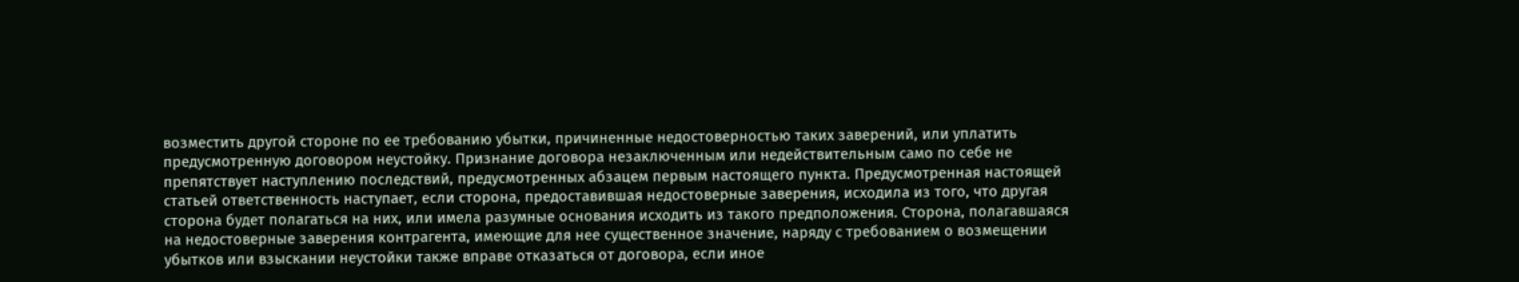возместить другой стороне по ее требованию убытки, причиненные недостоверностью таких заверений, или уплатить предусмотренную договором неустойку. Признание договора незаключенным или недействительным само по себе не препятствует наступлению последствий, предусмотренных абзацем первым настоящего пункта. Предусмотренная настоящей статьей ответственность наступает, если сторона, предоставившая недостоверные заверения, исходила из того, что другая сторона будет полагаться на них, или имела разумные основания исходить из такого предположения. Сторона, полагавшаяся на недостоверные заверения контрагента, имеющие для нее существенное значение, наряду с требованием о возмещении убытков или взыскании неустойки также вправе отказаться от договора, если иное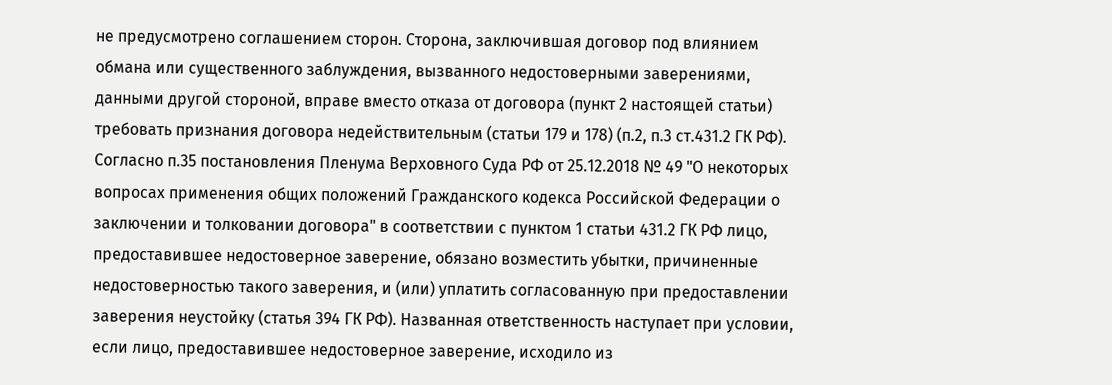не предусмотрено соглашением сторон. Сторона, заключившая договор под влиянием обмана или существенного заблуждения, вызванного недостоверными заверениями, данными другой стороной, вправе вместо отказа от договора (пункт 2 настоящей статьи) требовать признания договора недействительным (статьи 179 и 178) (п.2, п.3 ст.431.2 ГК РФ). Согласно п.35 постановления Пленума Верховного Суда РФ от 25.12.2018 № 49 "О некоторых вопросах применения общих положений Гражданского кодекса Российской Федерации о заключении и толковании договора" в соответствии с пунктом 1 статьи 431.2 ГК РФ лицо, предоставившее недостоверное заверение, обязано возместить убытки, причиненные недостоверностью такого заверения, и (или) уплатить согласованную при предоставлении заверения неустойку (статья 394 ГК РФ). Названная ответственность наступает при условии, если лицо, предоставившее недостоверное заверение, исходило из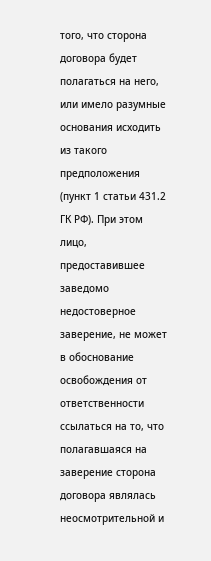того, что сторона договора будет полагаться на него, или имело разумные основания исходить из такого предположения (пункт 1 статьи 431.2 ГК РФ). При этом лицо, предоставившее заведомо недостоверное заверение, не может в обоснование освобождения от ответственности ссылаться на то, что полагавшаяся на заверение сторона договора являлась неосмотрительной и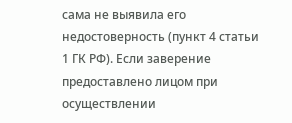сама не выявила его недостоверность (пункт 4 статьи 1 ГК РФ). Если заверение предоставлено лицом при осуществлении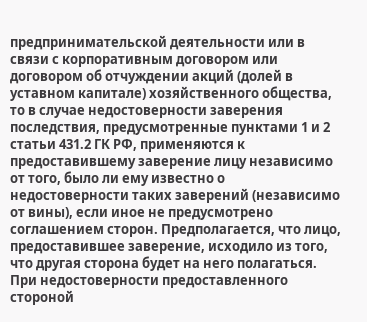предпринимательской деятельности или в связи с корпоративным договором или договором об отчуждении акций (долей в уставном капитале) хозяйственного общества, то в случае недостоверности заверения последствия, предусмотренные пунктами 1 и 2 статьи 431.2 ГК РФ, применяются к предоставившему заверение лицу независимо от того, было ли ему известно о недостоверности таких заверений (независимо от вины), если иное не предусмотрено соглашением сторон. Предполагается, что лицо, предоставившее заверение, исходило из того, что другая сторона будет на него полагаться. При недостоверности предоставленного стороной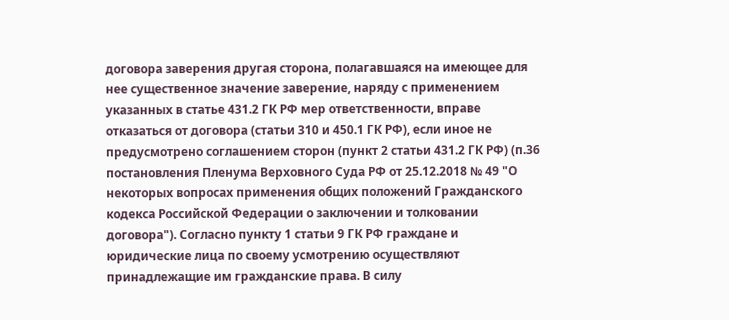договора заверения другая сторона, полагавшаяся на имеющее для нее существенное значение заверение, наряду с применением указанных в статье 431.2 ГК РФ мер ответственности, вправе отказаться от договора (статьи 310 и 450.1 ГК РФ), если иное не предусмотрено соглашением сторон (пункт 2 статьи 431.2 ГК РФ) (п.36 постановления Пленума Верховного Суда РФ от 25.12.2018 № 49 "О некоторых вопросах применения общих положений Гражданского кодекса Российской Федерации о заключении и толковании договора"). Согласно пункту 1 статьи 9 ГК РФ граждане и юридические лица по своему усмотрению осуществляют принадлежащие им гражданские права. В силу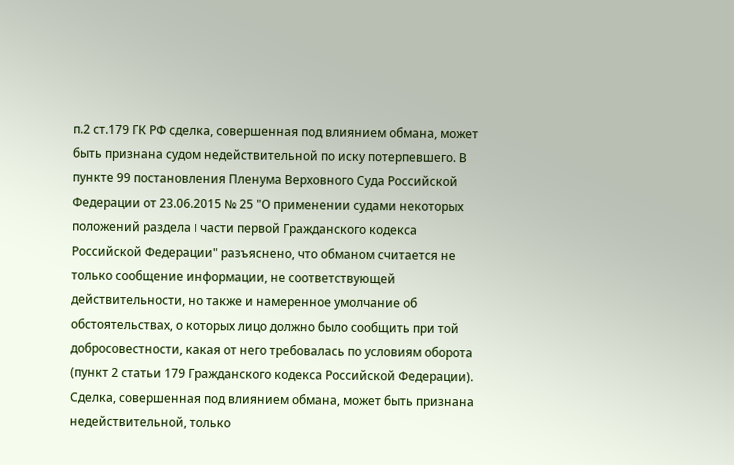п.2 ст.179 ГК РФ сделка, совершенная под влиянием обмана, может быть признана судом недействительной по иску потерпевшего. В пункте 99 постановления Пленума Верховного Суда Российской Федерации от 23.06.2015 № 25 "О применении судами некоторых положений раздела I части первой Гражданского кодекса Российской Федерации" разъяснено, что обманом считается не только сообщение информации, не соответствующей действительности, но также и намеренное умолчание об обстоятельствах, о которых лицо должно было сообщить при той добросовестности, какая от него требовалась по условиям оборота (пункт 2 статьи 179 Гражданского кодекса Российской Федерации). Сделка, совершенная под влиянием обмана, может быть признана недействительной, только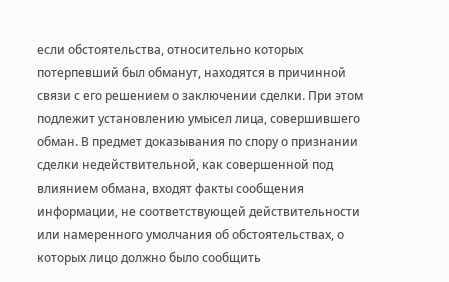если обстоятельства, относительно которых потерпевший был обманут, находятся в причинной связи с его решением о заключении сделки. При этом подлежит установлению умысел лица, совершившего обман. В предмет доказывания по спору о признании сделки недействительной, как совершенной под влиянием обмана, входят факты сообщения информации, не соответствующей действительности или намеренного умолчания об обстоятельствах, о которых лицо должно было сообщить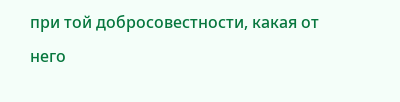при той добросовестности, какая от него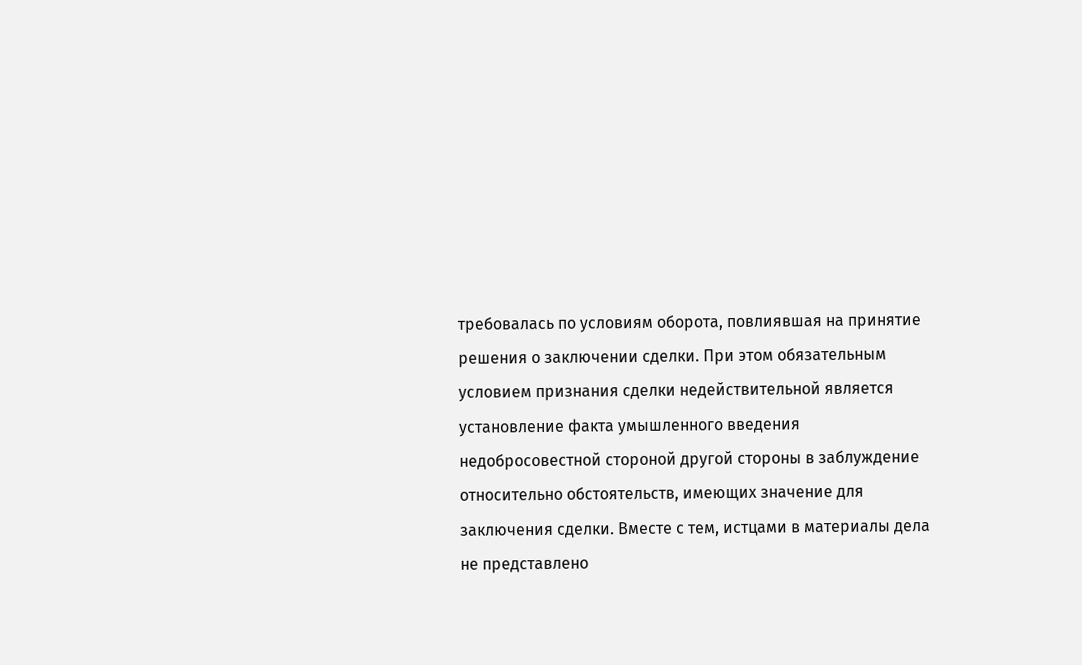требовалась по условиям оборота, повлиявшая на принятие решения о заключении сделки. При этом обязательным условием признания сделки недействительной является установление факта умышленного введения недобросовестной стороной другой стороны в заблуждение относительно обстоятельств, имеющих значение для заключения сделки. Вместе с тем, истцами в материалы дела не представлено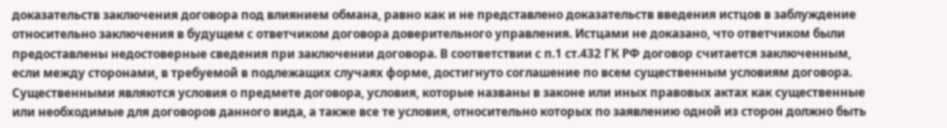доказательств заключения договора под влиянием обмана, равно как и не представлено доказательств введения истцов в заблуждение относительно заключения в будущем с ответчиком договора доверительного управления. Истцами не доказано, что ответчиком были предоставлены недостоверные сведения при заключении договора. В соответствии с п.1 ст.432 ГК РФ договор считается заключенным, если между сторонами, в требуемой в подлежащих случаях форме, достигнуто соглашение по всем существенным условиям договора. Существенными являются условия о предмете договора, условия, которые названы в законе или иных правовых актах как существенные или необходимые для договоров данного вида, а также все те условия, относительно которых по заявлению одной из сторон должно быть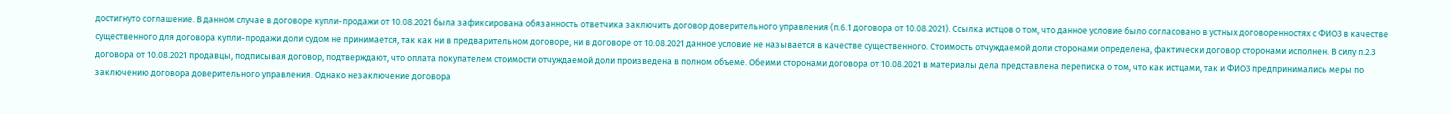достигнуто соглашение. В данном случае в договоре купли-продажи от 10.08.2021 была зафиксирована обязанность ответчика заключить договор доверительного управления (п.6.1 договора от 10.08.2021). Ссылка истцов о том, что данное условие было согласовано в устных договоренностях с ФИО3 в качестве существенного для договора купли-продажи доли судом не принимается, так как ни в предварительном договоре, ни в договоре от 10.08.2021 данное условие не называется в качестве существенного. Стоимость отчуждаемой доли сторонами определена, фактически договор сторонами исполнен. В силу п.2.3 договора от 10.08.2021 продавцы, подписывая договор, подтверждают, что оплата покупателем стоимости отчуждаемой доли произведена в полном объеме. Обеими сторонами договора от 10.08.2021 в материалы дела представлена переписка о том, что как истцами, так и ФИО3 предпринимались меры по заключению договора доверительного управления. Однако незаключение договора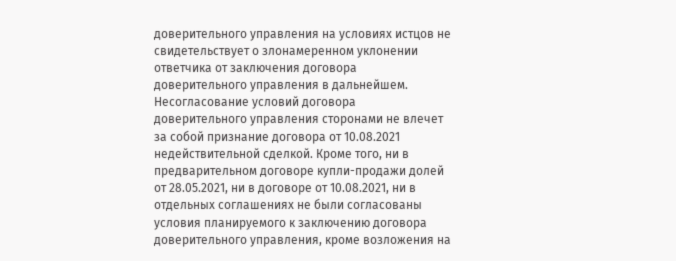доверительного управления на условиях истцов не свидетельствует о злонамеренном уклонении ответчика от заключения договора доверительного управления в дальнейшем. Несогласование условий договора доверительного управления сторонами не влечет за собой признание договора от 10.08.2021 недействительной сделкой. Кроме того, ни в предварительном договоре купли-продажи долей от 28.05.2021, ни в договоре от 10.08.2021, ни в отдельных соглашениях не были согласованы условия планируемого к заключению договора доверительного управления, кроме возложения на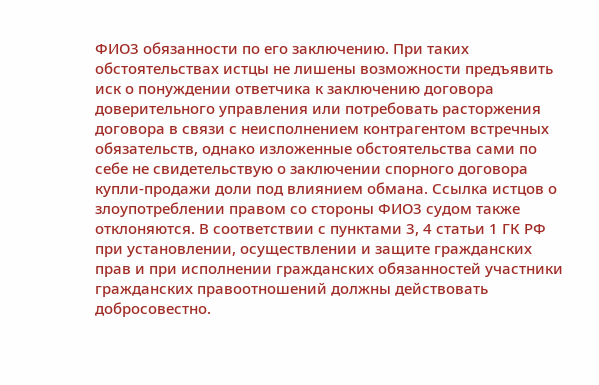ФИО3 обязанности по его заключению. При таких обстоятельствах истцы не лишены возможности предъявить иск о понуждении ответчика к заключению договора доверительного управления или потребовать расторжения договора в связи с неисполнением контрагентом встречных обязательств, однако изложенные обстоятельства сами по себе не свидетельствую о заключении спорного договора купли-продажи доли под влиянием обмана. Ссылка истцов о злоупотреблении правом со стороны ФИО3 судом также отклоняются. В соответствии с пунктами 3, 4 статьи 1 ГК РФ при установлении, осуществлении и защите гражданских прав и при исполнении гражданских обязанностей участники гражданских правоотношений должны действовать добросовестно.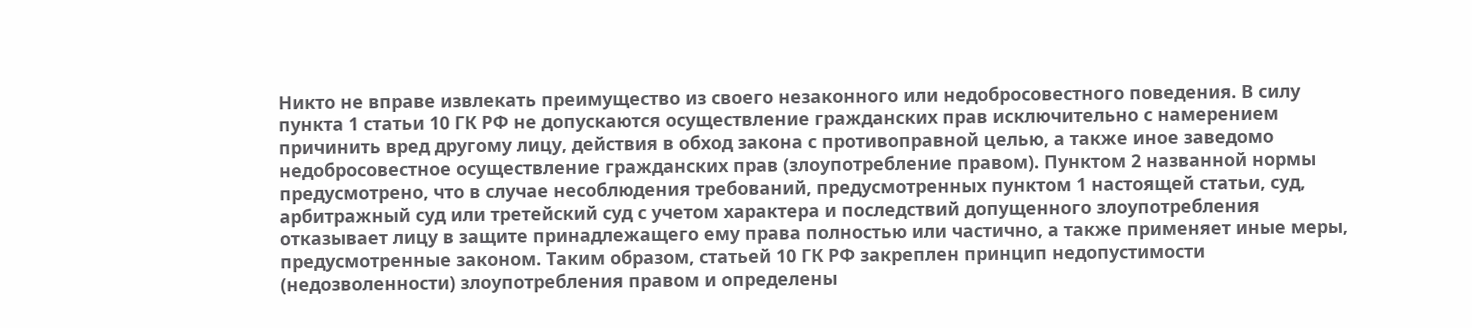Никто не вправе извлекать преимущество из своего незаконного или недобросовестного поведения. В силу пункта 1 статьи 10 ГК РФ не допускаются осуществление гражданских прав исключительно с намерением причинить вред другому лицу, действия в обход закона с противоправной целью, а также иное заведомо недобросовестное осуществление гражданских прав (злоупотребление правом). Пунктом 2 названной нормы предусмотрено, что в случае несоблюдения требований, предусмотренных пунктом 1 настоящей статьи, суд, арбитражный суд или третейский суд с учетом характера и последствий допущенного злоупотребления отказывает лицу в защите принадлежащего ему права полностью или частично, а также применяет иные меры, предусмотренные законом. Таким образом, статьей 10 ГК РФ закреплен принцип недопустимости (недозволенности) злоупотребления правом и определены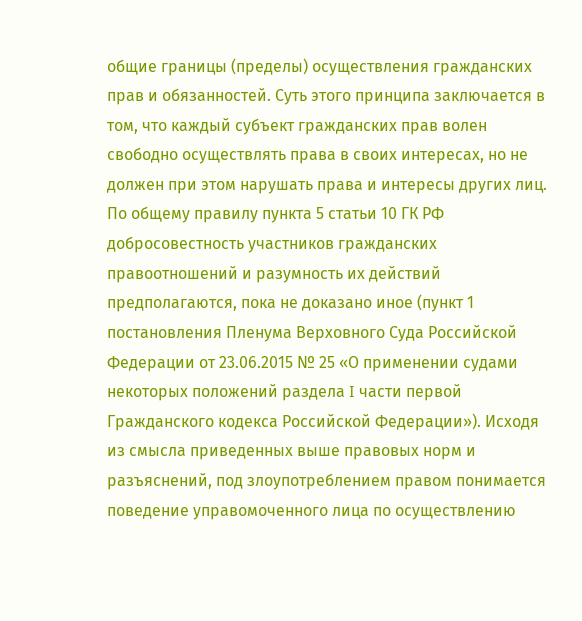общие границы (пределы) осуществления гражданских прав и обязанностей. Суть этого принципа заключается в том, что каждый субъект гражданских прав волен свободно осуществлять права в своих интересах, но не должен при этом нарушать права и интересы других лиц. По общему правилу пункта 5 статьи 10 ГК РФ добросовестность участников гражданских правоотношений и разумность их действий предполагаются, пока не доказано иное (пункт 1 постановления Пленума Верховного Суда Российской Федерации от 23.06.2015 № 25 «О применении судами некоторых положений раздела I части первой Гражданского кодекса Российской Федерации»). Исходя из смысла приведенных выше правовых норм и разъяснений, под злоупотреблением правом понимается поведение управомоченного лица по осуществлению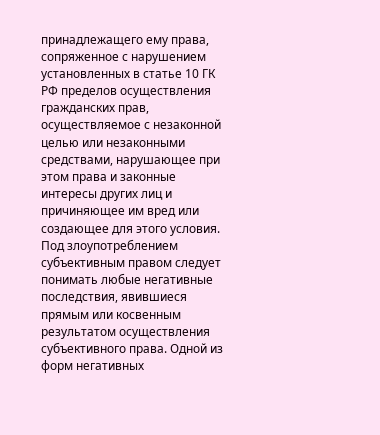принадлежащего ему права, сопряженное с нарушением установленных в статье 10 ГК РФ пределов осуществления гражданских прав, осуществляемое с незаконной целью или незаконными средствами, нарушающее при этом права и законные интересы других лиц и причиняющее им вред или создающее для этого условия. Под злоупотреблением субъективным правом следует понимать любые негативные последствия, явившиеся прямым или косвенным результатом осуществления субъективного права. Одной из форм негативных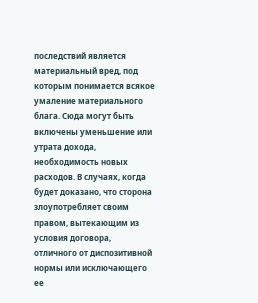последствий является материальный вред, под которым понимается всякое умаление материального блага. Сюда могут быть включены уменьшение или утрата дохода, необходимость новых расходов. В случаях, когда будет доказано, что сторона злоупотребляет своим правом, вытекающим из условия договора, отличного от диспозитивной нормы или исключающего ее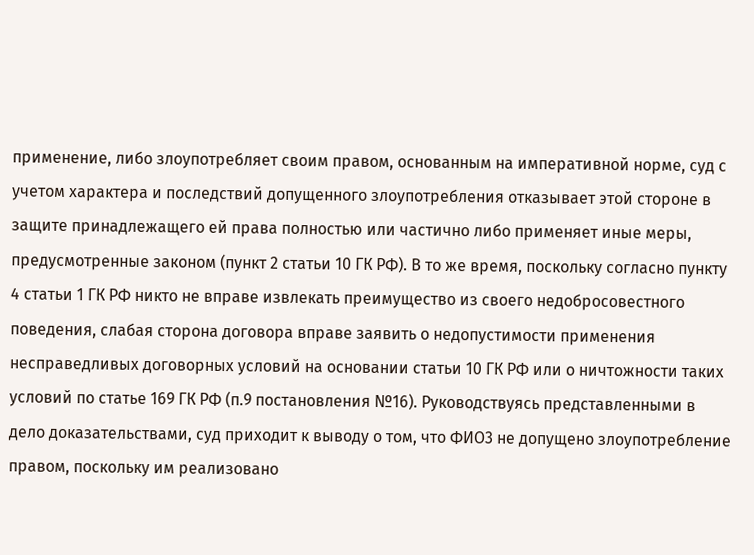применение, либо злоупотребляет своим правом, основанным на императивной норме, суд с учетом характера и последствий допущенного злоупотребления отказывает этой стороне в защите принадлежащего ей права полностью или частично либо применяет иные меры, предусмотренные законом (пункт 2 статьи 10 ГК РФ). В то же время, поскольку согласно пункту 4 статьи 1 ГК РФ никто не вправе извлекать преимущество из своего недобросовестного поведения, слабая сторона договора вправе заявить о недопустимости применения несправедливых договорных условий на основании статьи 10 ГК РФ или о ничтожности таких условий по статье 169 ГК РФ (п.9 постановления №16). Руководствуясь представленными в дело доказательствами, суд приходит к выводу о том, что ФИО3 не допущено злоупотребление правом, поскольку им реализовано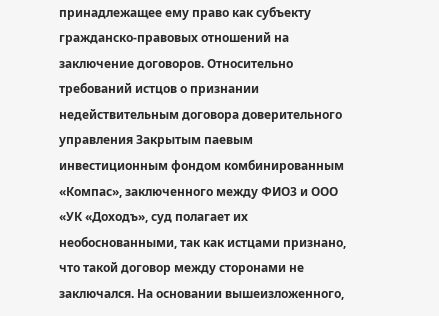принадлежащее ему право как субъекту гражданско-правовых отношений на заключение договоров. Относительно требований истцов о признании недействительным договора доверительного управления Закрытым паевым инвестиционным фондом комбинированным «Компас», заключенного между ФИО3 и ООО «УК «Доходъ», суд полагает их необоснованными, так как истцами признано, что такой договор между сторонами не заключался. На основании вышеизложенного,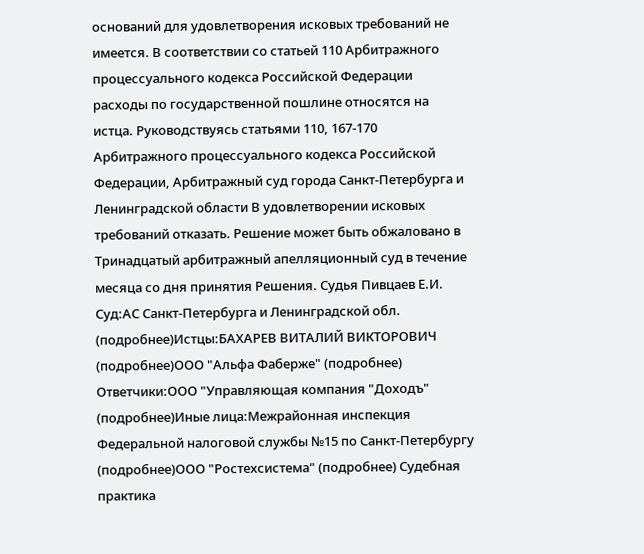оснований для удовлетворения исковых требований не имеется. В соответствии со статьей 110 Арбитражного процессуального кодекса Российской Федерации расходы по государственной пошлине относятся на истца. Руководствуясь статьями 110, 167-170 Арбитражного процессуального кодекса Российской Федерации, Арбитражный суд города Санкт-Петербурга и Ленинградской области В удовлетворении исковых требований отказать. Решение может быть обжаловано в Тринадцатый арбитражный апелляционный суд в течение месяца со дня принятия Решения. Судья Пивцаев Е.И. Суд:АС Санкт-Петербурга и Ленинградской обл. (подробнее)Истцы:БАХАРЕВ ВИТАЛИЙ ВИКТОРОВИЧ (подробнее)ООО "Альфа Фаберже" (подробнее) Ответчики:ООО "Управляющая компания "Доходъ" (подробнее)Иные лица:Межрайонная инспекция Федеральной налоговой службы №15 по Санкт-Петербургу (подробнее)ООО "Ростехсистема" (подробнее) Судебная практика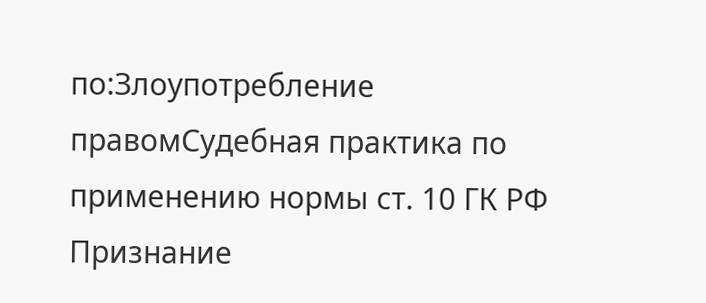по:Злоупотребление правомСудебная практика по применению нормы ст. 10 ГК РФ Признание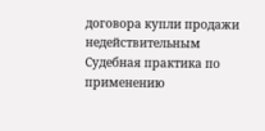договора купли продажи недействительным Судебная практика по применению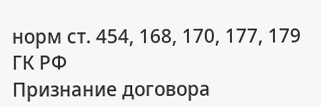норм ст. 454, 168, 170, 177, 179 ГК РФ
Признание договора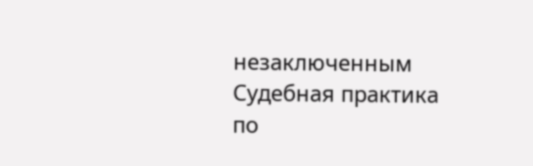незаключенным Судебная практика по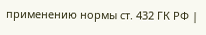применению нормы ст. 432 ГК РФ |